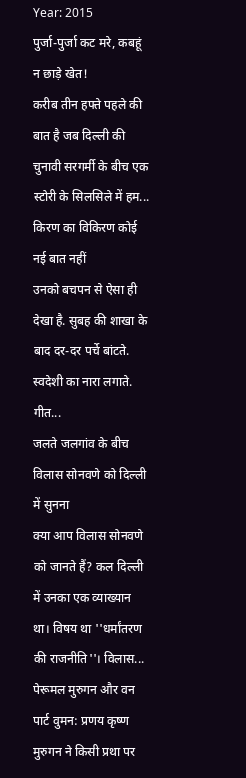Year: 2015
पुर्जा-पुर्जा कट मरे, कबहूं न छाड़े खेत!
करीब तीन हफ्ते पहले की बात है जब दिल्ली की चुनावी सरगर्मी के बीच एक स्टोरी के सिलसिले में हम...
किरण का विकिरण कोई नई बात नहीं
उनको बचपन से ऐसा ही देखा है. सुबह की शाखा के बाद दर-दर पर्चे बांटते. स्वदेशी का नारा लगाते. गीत...
जलते जलगांव के बीच विलास सोनवणे को दिल्ली में सुनना
क्या आप विलास सोनवणे को जानते हैं? कल दिल्ली में उनका एक व्याख्यान था। विषय था ''धर्मांतरण की राजनीति''। विलास...
पेरूमल मुरुगन और वन पार्ट वुमन: प्रणय कृष्ण
मुरुगन ने किसी प्रथा पर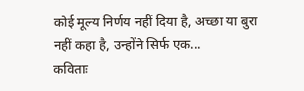कोई मूल्य निर्णय नहीं दिया है, अच्छा या बुरा नहीं कहा है, उन्होंने सिर्फ एक...
कविताः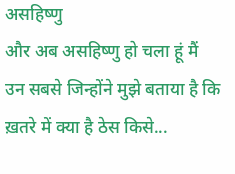असहिष्णु
और अब असहिष्णु हो चला हूं मैं उन सबसे जिन्होंने मुझे बताया है कि ख़तरे में क्या है ठेस किसे...